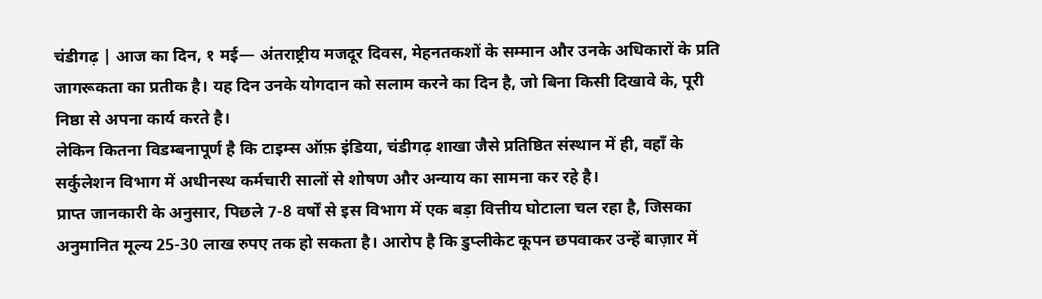चंडीगढ़ | आज का दिन, १ मई— अंतराष्ट्रीय मजदूर दिवस, मेहनतकशों के सम्मान और उनके अधिकारों के प्रति जागरूकता का प्रतीक है। यह दिन उनके योगदान को सलाम करने का दिन है, जो बिना किसी दिखावे के, पूरी निष्ठा से अपना कार्य करते है।
लेकिन कितना विडम्बनापूर्ण है कि टाइम्स ऑफ़ इंडिया, चंडीगढ़ शाखा जैसे प्रतिष्ठित संस्थान में ही, वहाँ के सर्कुलेशन विभाग में अधीनस्थ कर्मचारी सालों से शोषण और अन्याय का सामना कर रहे है।
प्राप्त जानकारी के अनुसार, पिछले 7-8 वर्षों से इस विभाग में एक बड़ा वित्तीय घोटाला चल रहा है, जिसका अनुमानित मूल्य 25-30 लाख रुपए तक हो सकता है। आरोप है कि डुप्लीकेट कूपन छपवाकर उन्हें बाज़ार में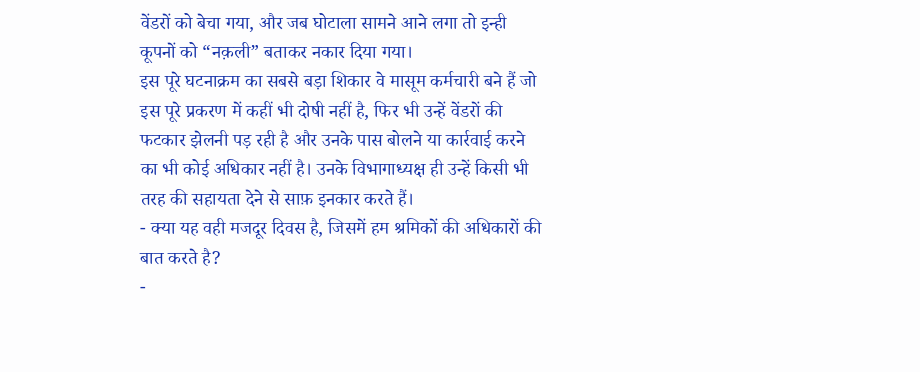वेंडरों को बेचा गया, और जब घोटाला सामने आने लगा तो इन्ही कूपनों को “नक़ली” बताकर नकार दिया गया।
इस पूरे घटनाक्रम का सबसे बड़ा शिकार वे मासूम कर्मचारी बने हैं जो इस पूरे प्रकरण में कहीं भी दोषी नहीं है, फिर भी उन्हें वेंडरों की फटकार झेलनी पड़ रही है और उनके पास बोलने या कार्रवाई करने का भी कोई अधिकार नहीं है। उनके विभागाध्यक्ष ही उन्हें किसी भी तरह की सहायता देने से साफ़ इनकार करते हैं।
- क्या यह वही मजदूर दिवस है, जिसमें हम श्रमिकों की अधिकारों की बात करते है?
-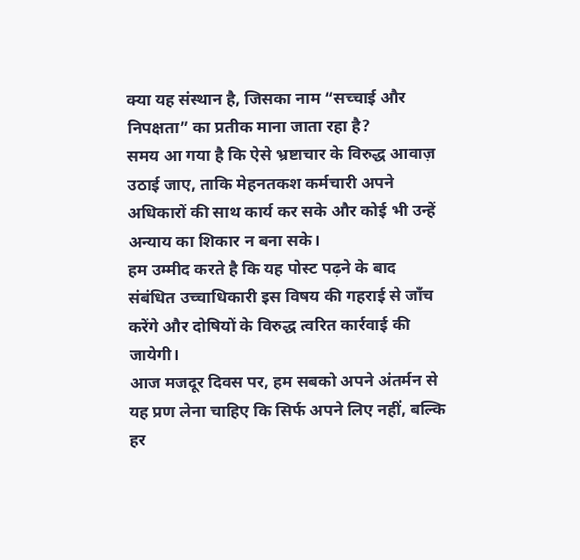क्या यह संस्थान है, जिसका नाम “सच्चाई और निपक्षता” का प्रतीक माना जाता रहा है?
समय आ गया है कि ऐसे भ्रष्टाचार के विरुद्ध आवाज़ उठाई जाए, ताकि मेहनतकश कर्मचारी अपने अधिकारों की साथ कार्य कर सके और कोई भी उन्हें अन्याय का शिकार न बना सके।
हम उम्मीद करते है कि यह पोस्ट पढ़ने के बाद संबंधित उच्चाधिकारी इस विषय की गहराई से जाँच करेंगे और दोषियों के विरुद्ध त्वरित कार्रवाई की जायेगी।
आज मजदूर दिवस पर, हम सबको अपने अंतर्मन से यह प्रण लेना चाहिए कि सिर्फ अपने लिए नहीं, बल्कि हर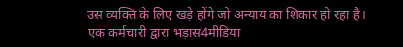उस व्यक्ति के लिए खड़े होंगे जो अन्याय का शिकार हो रहा है।
एक कर्मचारी द्वारा भड़ास4मीडिया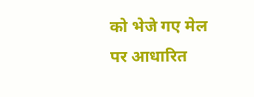को भेजे गए मेल पर आधारित